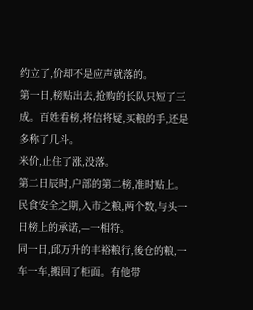约立了,价却不是应声就落的。
第一日,榜贴出去,抢购的长队只短了三成。百姓看榜,将信将疑,买粮的手,还是多称了几斗。
米价,止住了涨,没落。
第二日辰时,户部的第二榜,准时贴上。民食安全之期,入市之粮,两个数,与头一日榜上的承诺,—一相符。
同一日,邱万升的丰裕粮行,後仓的粮,一车一车,搬回了柜面。有他带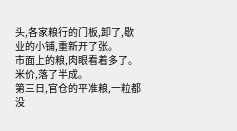头,各家粮行的门板,卸了,歇业的小铺,重新开了张。
市面上的粮,肉眼看着多了。
米价,落了半成。
第三日,官仓的平准粮,一粒都没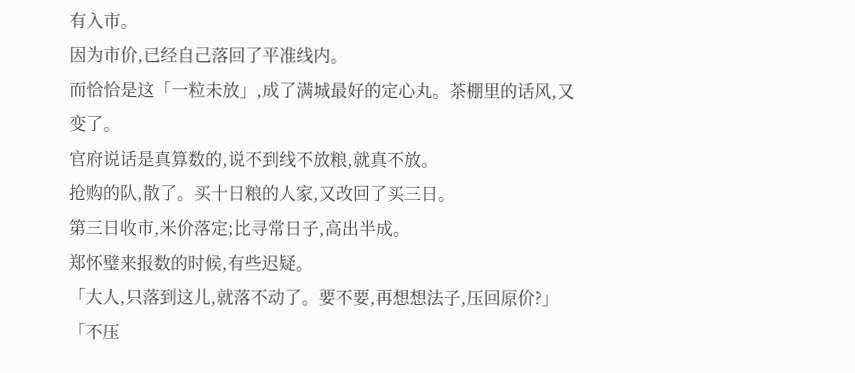有入市。
因为市价,已经自己落回了平准线内。
而恰恰是这「一粒未放」,成了满城最好的定心丸。茶棚里的话风,又变了。
官府说话是真算数的,说不到线不放粮,就真不放。
抢购的队,散了。买十日粮的人家,又改回了买三日。
第三日收市,米价落定;比寻常日子,高出半成。
郑怀璧来报数的时候,有些迟疑。
「大人,只落到这儿,就落不动了。要不要,再想想法子,压回原价?」
「不压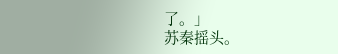了。」
苏秦摇头。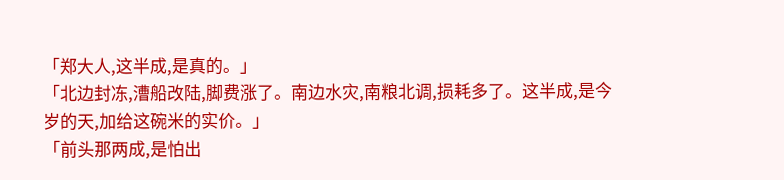「郑大人,这半成,是真的。」
「北边封冻,漕船改陆,脚费涨了。南边水灾,南粮北调,损耗多了。这半成,是今岁的天,加给这碗米的实价。」
「前头那两成,是怕出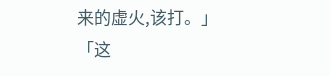来的虚火,该打。」
「这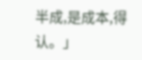半成,是成本,得认。」